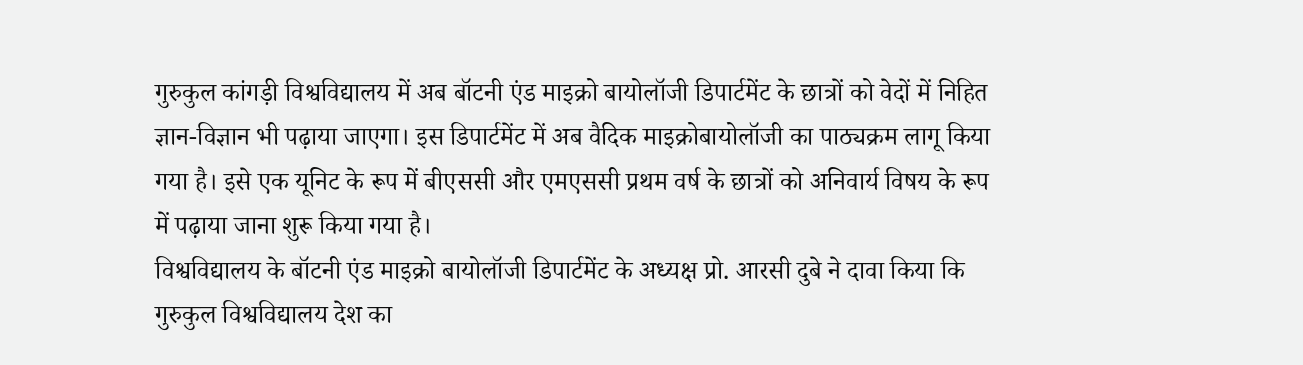गुरुकुल कांगड़ी विश्वविद्यालय में अब बॉटनी एंड माइक्रो बायोलॉजी डिपार्टमेंट के छात्रों को वेदों में निहित ज्ञान-विज्ञान भी पढ़ाया जाएगा। इस डिपार्टमेंट में अब वैदिक माइक्रोबायोलॉजी का पाठ्यक्रम लागू किया गया है। इसे एक यूनिट के रूप में बीएससी और एमएससी प्रथम वर्ष के छात्रों को अनिवार्य विषय के रूप में पढ़ाया जाना शुरू किया गया है।
विश्वविद्यालय के बॉटनी एंड माइक्रो बायोलॉजी डिपार्टमेंट के अध्यक्ष प्रो. आरसी दुबे ने दावा किया कि गुरुकुल विश्वविद्यालय देश का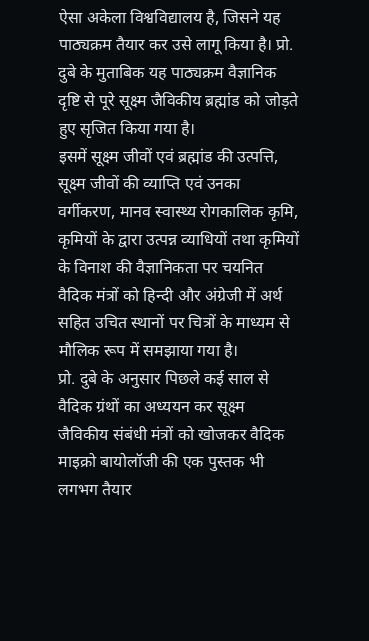ऐसा अकेला विश्वविद्यालय है, जिसने यह पाठ्यक्रम तैयार कर उसे लागू किया है। प्रो. दुबे के मुताबिक यह पाठ्यक्रम वैज्ञानिक दृष्टि से पूरे सूक्ष्म जैविकीय ब्रह्मांड को जोड़ते हुए सृजित किया गया है।
इसमें सूक्ष्म जीवों एवं ब्रह्मांड की उत्पत्ति, सूक्ष्म जीवों की व्याप्ति एवं उनका वर्गीकरण, मानव स्वास्थ्य रोगकालिक कृमि, कृमियों के द्वारा उत्पन्न व्याधियों तथा कृमियों के विनाश की वैज्ञानिकता पर चयनित वैदिक मंत्रों को हिन्दी और अंग्रेजी में अर्थ सहित उचित स्थानों पर चित्रों के माध्यम से मौलिक रूप में समझाया गया है।
प्रो. दुबे के अनुसार पिछले कई साल से वैदिक ग्रंथों का अध्ययन कर सूक्ष्म जैविकीय संबंधी मंत्रों को खोजकर वैदिक माइक्रो बायोलॉजी की एक पुस्तक भी लगभग तैयार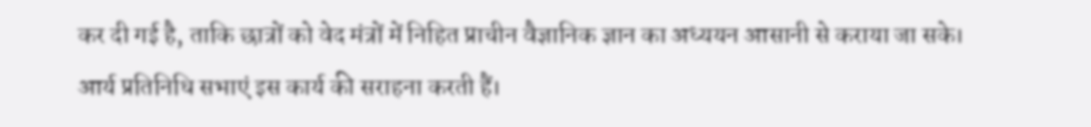कर दी गई है, ताकि छात्रों को वेद मंत्रों में निहित प्राचीन वैज्ञानिक ज्ञान का अध्ययन आसानी से कराया जा सके।
आर्य प्रतिनिधि सभाएं इस कार्य की सराहना करती हैं।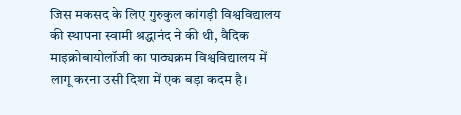जिस मकसद के लिए गुरुकुल कांगड़ी विश्वविद्यालय की स्थापना स्वामी श्रद्धानंद ने की थी, वैदिक माइक्रोबायोलॉजी का पाठ्यक्रम विश्वविद्यालय में लागू करना उसी दिशा में एक बड़ा कदम है।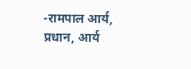-रामपाल आर्य, प्रधान, आर्य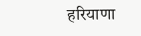हरियाणा